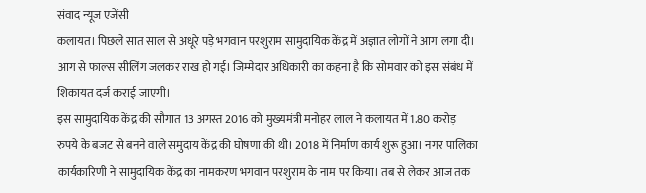संवाद न्यूज एजेंसी
कलायत। पिछले सात साल से अधूरे पड़े भगवान परशुराम सामुदायिक केंद्र में अज्ञात लोगों ने आग लगा दी। आग से फाल्स सीलिंग जलकर राख हो गई। जिम्मेदार अधिकारी का कहना है कि सोमवार को इस संबंध में शिकायत दर्ज कराई जाएगी।
इस सामुदायिक केंद्र की सौगात 13 अगस्त 2016 को मुख्यमंत्री मनोहर लाल ने कलायत में 1.80 करोड़ रुपये के बजट से बनने वाले समुदाय केंद्र की घोषणा की थी। 2018 में निर्माण कार्य शुरू हुआ। नगर पालिका कार्यकारिणी ने सामुदायिक केंद्र का नामकरण भगवान परशुराम के नाम पर किया। तब से लेकर आज तक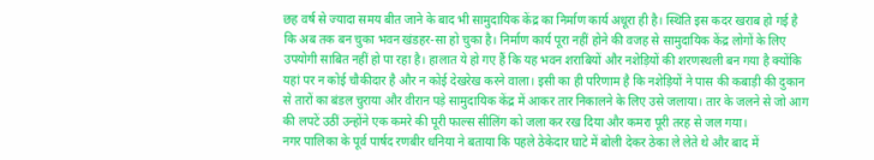छह वर्ष से ज्यादा समय बीत जाने के बाद भी सामुदायिक केंद्र का निर्माण कार्य अधूरा ही है। स्थिति इस कदर खराब हो गई है कि अब तक बन चुका भवन खंडहर-सा हो चुका है। निर्माण कार्य पूरा नहीं होने की वजह से सामुदायिक केंद्र लोगों के लिए उपयोगी साबित नहीं हो पा रहा है। हालात ये हो गए हैं कि यह भवन शराबियों और नशेड़ियों की शरणस्थली बन गया है क्योंकि यहां पर न कोई चौकीदार है और न कोई देखरेख करने वाला। इसी का ही परिणाम है कि नशेड़ियों ने पास की कबाड़ी की दुकान से तारों का बंडल चुराया और वीरान पड़े सामुदायिक केंद्र में आकर तार निकालने के लिए उसे जलाया। तार के जलने से जो आग की लपटें उठीं उन्होंने एक कमरे की पूरी फाल्स सीलिंग को जला कर रख दिया और कमरा पूरी तरह से जल गया।
नगर पालिका के पूर्व पार्षद रणबीर धनिया ने बताया कि पहले ठेकेदार घाटे में बोली देकर ठेका ले लेते थे और बाद में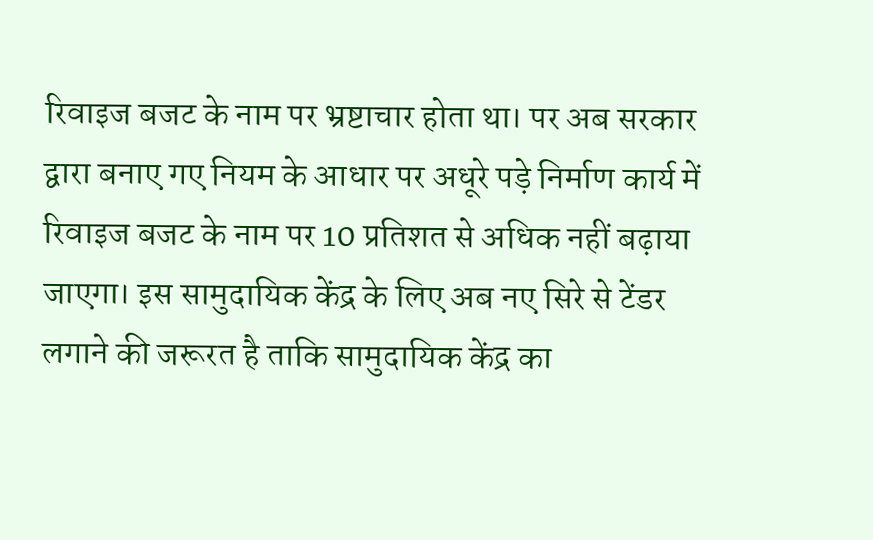रिवाइज बजट के नाम पर भ्रष्टाचार होता था। पर अब सरकार द्वारा बनाए गए नियम के आधार पर अधूरे पड़े निर्माण कार्य में रिवाइज बजट के नाम पर 10 प्रतिशत से अधिक नहीं बढ़ाया जाएगा। इस सामुदायिक केंद्र के लिए अब नए सिरे से टेंडर लगाने की जरूरत है ताकि सामुदायिक केंद्र का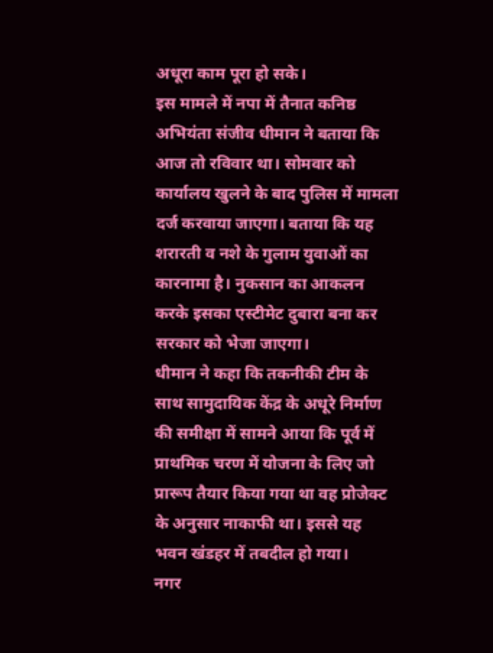अधूरा काम पूरा हो सके।
इस मामले में नपा में तैनात कनिष्ठ अभियंता संजीव धीमान ने बताया कि आज तो रविवार था। सोमवार को कार्यालय खुलने के बाद पुलिस में मामला दर्ज करवाया जाएगा। बताया कि यह शरारती व नशे के गुलाम युवाओं का कारनामा है। नुकसान का आकलन करके इसका एस्टीमेट दुबारा बना कर सरकार को भेजा जाएगा।
धीमान ने कहा कि तकनीकी टीम के साथ सामुदायिक केंद्र के अधूरे निर्माण की समीक्षा में सामने आया कि पूर्व में प्राथमिक चरण में योजना के लिए जो प्रारूप तैयार किया गया था वह प्रोजेक्ट के अनुसार नाकाफी था। इससे यह भवन खंडहर में तबदील हो गया।
नगर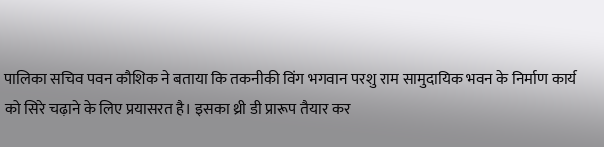पालिका सचिव पवन कौशिक ने बताया कि तकनीकी विंग भगवान परशु राम सामुदायिक भवन के निर्माण कार्य को सिरे चढ़ाने के लिए प्रयासरत है। इसका थ्री डी प्रारूप तैयार कर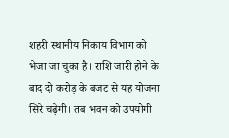शहरी स्थानीय निकाय विभाग को भेजा जा चुका है। राशि जारी होने के बाद दो करोड़ के बजट से यह योजना सिरे चढ़ेगी। तब भवन को उपयोगी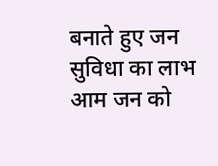बनाते हुए जन सुविधा का लाभ आम जन को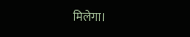मिलेगा।